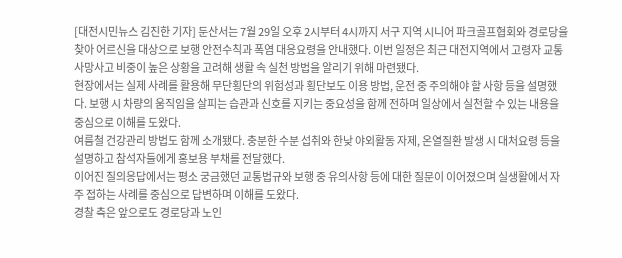[대전시민뉴스 김진한 기자] 둔산서는 7월 29일 오후 2시부터 4시까지 서구 지역 시니어 파크골프협회와 경로당을 찾아 어르신을 대상으로 보행 안전수칙과 폭염 대응요령을 안내했다. 이번 일정은 최근 대전지역에서 고령자 교통사망사고 비중이 높은 상황을 고려해 생활 속 실천 방법을 알리기 위해 마련됐다.
현장에서는 실제 사례를 활용해 무단횡단의 위험성과 횡단보도 이용 방법, 운전 중 주의해야 할 사항 등을 설명했다. 보행 시 차량의 움직임을 살피는 습관과 신호를 지키는 중요성을 함께 전하며 일상에서 실천할 수 있는 내용을 중심으로 이해를 도왔다.
여름철 건강관리 방법도 함께 소개됐다. 충분한 수분 섭취와 한낮 야외활동 자제, 온열질환 발생 시 대처요령 등을 설명하고 참석자들에게 홍보용 부채를 전달했다.
이어진 질의응답에서는 평소 궁금했던 교통법규와 보행 중 유의사항 등에 대한 질문이 이어졌으며 실생활에서 자주 접하는 사례를 중심으로 답변하며 이해를 도왔다.
경찰 측은 앞으로도 경로당과 노인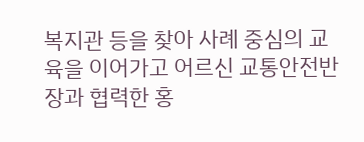복지관 등을 찾아 사례 중심의 교육을 이어가고 어르신 교통안전반장과 협력한 홍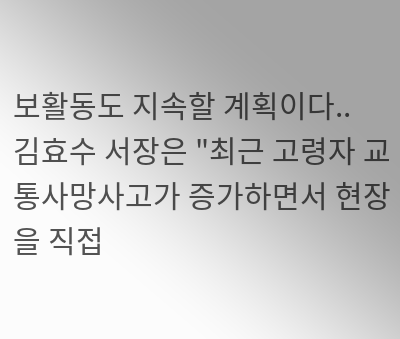보활동도 지속할 계획이다..
김효수 서장은 "최근 고령자 교통사망사고가 증가하면서 현장을 직접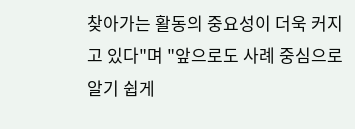찾아가는 활동의 중요성이 더욱 커지고 있다"며 "앞으로도 사례 중심으로 알기 쉽게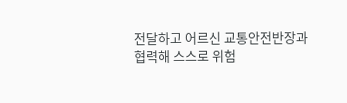전달하고 어르신 교통안전반장과 협력해 스스로 위험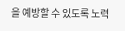을 예방할 수 있도록 노력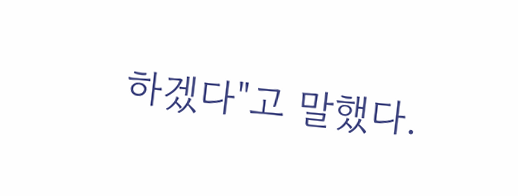하겠다"고 말했다.